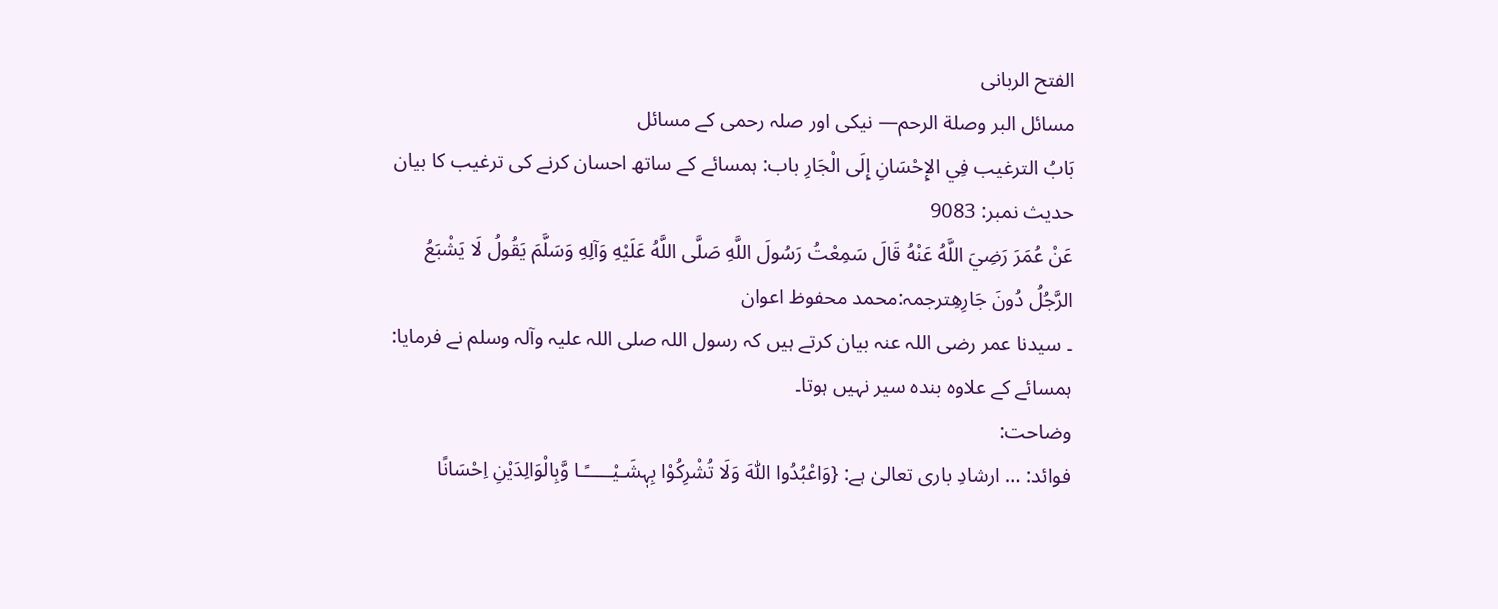الفتح الربانی
مسائل البر وصلة الرحم— نیکی اور صلہ رحمی کے مسائل
بَابُ الترغيب فِي الإِحْسَانِ إِلَى الْجَارِ باب: ہمسائے کے ساتھ احسان کرنے کی ترغیب کا بیان
حدیث نمبر: 9083
عَنْ عُمَرَ رَضِيَ اللَّهُ عَنْهُ قَالَ سَمِعْتُ رَسُولَ اللَّهِ صَلَّى اللَّهُ عَلَيْهِ وَآلِهِ وَسَلَّمَ يَقُولُ لَا يَشْبَعُ الرَّجُلُ دُونَ جَارِهِترجمہ:محمد محفوظ اعوان
۔ سیدنا عمر رضی اللہ عنہ بیان کرتے ہیں کہ رسول اللہ صلی اللہ علیہ وآلہ وسلم نے فرمایا: ہمسائے کے علاوہ بندہ سیر نہیں ہوتا۔
وضاحت:
فوائد: … ارشادِ باری تعالیٰ ہے: {وَاعْبُدُوا اللّٰہَ وَلَا تُشْرِکُوْا بِہٖشَـیْـــــًـا وَّبِالْوَالِدَیْنِ اِحْسَانًا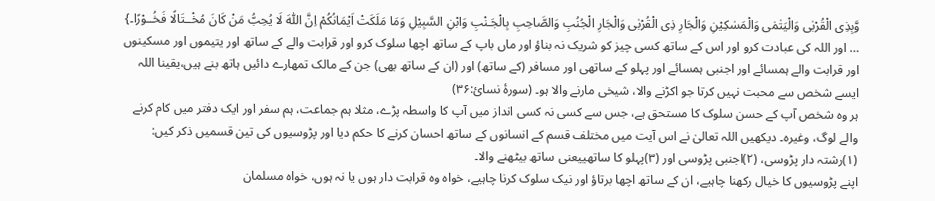وَّبِذِی الْقُرْبٰی وَالْیَتٰمٰی وَالْمَسٰکِیْنِ وَالْجَارِ ذِی الْقُرْبٰی وَالْجَارِ الْجُنُبِ وَالصَّاحِبِ بِالْجَـنْبِ وَابْنِ السَّبِیْلِ وَمَا مَلَکَتْ اَیْمَانُکُمْ اِنَّ اللّٰہَ لَا یُحِبُّ مَنْ کَانَ مُخْــتَالًا فَخُــوْرًا۔} … اور اللہ کی عبادت کرو اور اس کے ساتھ کسی چیز کو شریک نہ بناؤ اور ماں باپ کے ساتھ اچھا سلوک کرو اور قرابت والے کے ساتھ اور یتیموں اور مسکینوں اور قرابت والے ہمسائے اور اجنبی ہمسائے اور پہلو کے ساتھی اور مسافر (کے ساتھ) اور (ان کے ساتھ بھی) جن کے مالک تمھارے دائیں ہاتھ بنے ہیں،یقینا اللہ ایسے شخص سے محبت نہیں کرتا جو اکڑنے والا، شیخی مارنے والا ہو۔ (سورۂ نسائ:۳۶)
ہر وہ شخص آپ کے حسن سلوک کا مستحق ہے، جس سے کسی نہ کسی انداز میں آپ کا واسطہ پڑے، مثلا ہم جماعت، ہم سفر اور ایک دفتر میں کام کرنے والے لوگ، وغیرہ۔ دیکھیں اللہ تعالیٰ نے اس آیت میں مختلف قسم کے انسانوں کے ساتھ احسان کرنے کا حکم دیا اور پڑوسیوں کی تین قسمیں ذکر کیں: (۱)رشتہ دار پڑوسی، (۲)اجنبی پڑوسی اور (۳)پہلو کا ساتھییعنی ساتھ بیٹھنے والا۔
اپنے پڑوسیوں کا خیال رکھنا چاہیے، ان کے ساتھ اچھا برتاؤ اور نیک سلوک کرنا چاہیے، خواہ وہ قرابت دار ہوں یا نہ ہوں، خواہ مسلمان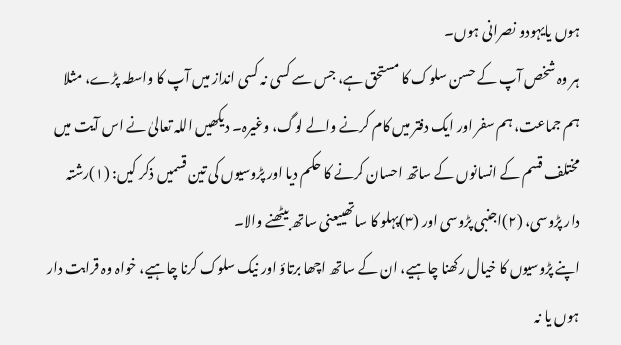ہوں یایہودو نصرانی ہوں۔
ہر وہ شخص آپ کے حسن سلوک کا مستحق ہے، جس سے کسی نہ کسی انداز میں آپ کا واسطہ پڑے، مثلا ہم جماعت، ہم سفر اور ایک دفتر میں کام کرنے والے لوگ، وغیرہ۔ دیکھیں اللہ تعالیٰ نے اس آیت میں مختلف قسم کے انسانوں کے ساتھ احسان کرنے کا حکم دیا اور پڑوسیوں کی تین قسمیں ذکر کیں: (۱)رشتہ دار پڑوسی، (۲)اجنبی پڑوسی اور (۳)پہلو کا ساتھییعنی ساتھ بیٹھنے والا۔
اپنے پڑوسیوں کا خیال رکھنا چاہیے، ان کے ساتھ اچھا برتاؤ اور نیک سلوک کرنا چاہیے، خواہ وہ قرابت دار ہوں یا نہ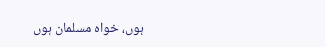ہوں، خواہ مسلمان ہوں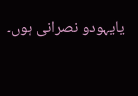یایہودو نصرانی ہوں۔